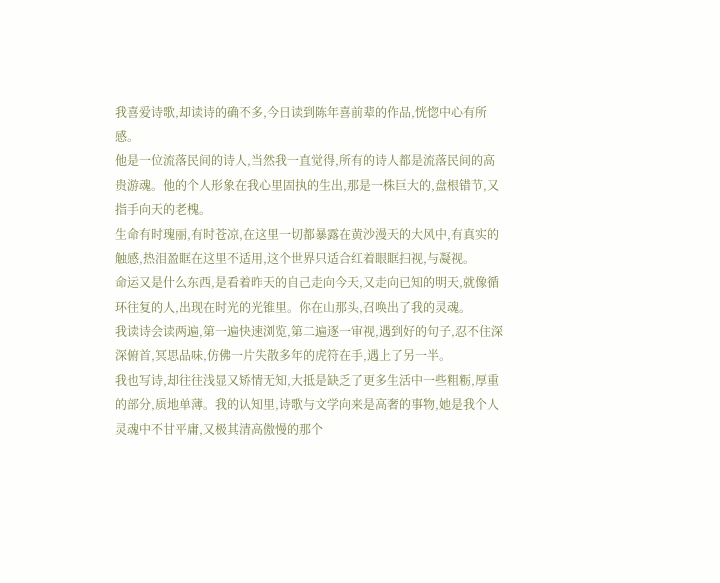我喜爱诗歌,却读诗的确不多,今日读到陈年喜前辈的作品,恍惚中心有所感。
他是一位流落民间的诗人,当然我一直觉得,所有的诗人都是流落民间的高贵游魂。他的个人形象在我心里固执的生出,那是一株巨大的,盘根错节,又指手向天的老槐。
生命有时瑰丽,有时苍凉,在这里一切都暴露在黄沙漫天的大风中,有真实的触感,热泪盈眶在这里不适用,这个世界只适合红着眼眶扫视,与凝视。
命运又是什么东西,是看着昨天的自己走向今天,又走向已知的明天,就像循环往复的人,出现在时光的光锥里。你在山那头,召唤出了我的灵魂。
我读诗会读两遍,第一遍快速浏览,第二遍逐一审视,遇到好的句子,忍不住深深俯首,冥思品味,仿佛一片失散多年的虎符在手,遇上了另一半。
我也写诗,却往往浅显又矫情无知,大抵是缺乏了更多生活中一些粗粝,厚重的部分,质地单薄。我的认知里,诗歌与文学向来是高奢的事物,她是我个人灵魂中不甘平庸,又极其清高傲慢的那个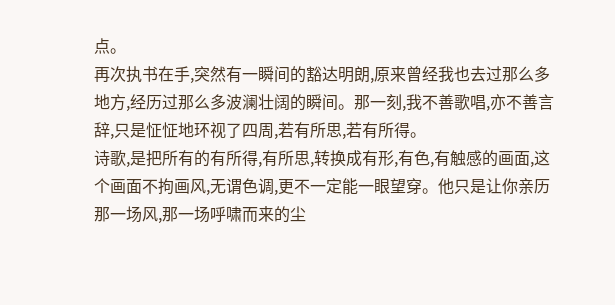点。
再次执书在手,突然有一瞬间的豁达明朗,原来曾经我也去过那么多地方,经历过那么多波澜壮阔的瞬间。那一刻,我不善歌唱,亦不善言辞,只是怔怔地环视了四周,若有所思,若有所得。
诗歌,是把所有的有所得,有所思,转换成有形,有色,有触感的画面,这个画面不拘画风,无谓色调,更不一定能一眼望穿。他只是让你亲历那一场风,那一场呼啸而来的尘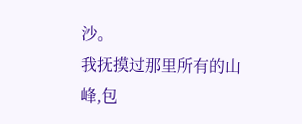沙。
我抚摸过那里所有的山峰,包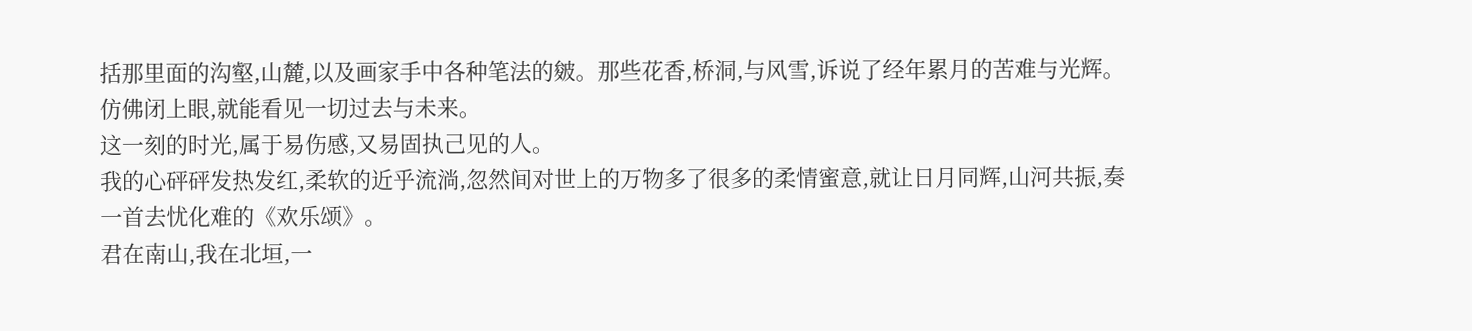括那里面的沟壑,山麓,以及画家手中各种笔法的皴。那些花香,桥洞,与风雪,诉说了经年累月的苦难与光辉。仿佛闭上眼,就能看见一切过去与未来。
这一刻的时光,属于易伤感,又易固执己见的人。
我的心砰砰发热发红,柔软的近乎流淌,忽然间对世上的万物多了很多的柔情蜜意,就让日月同辉,山河共振,奏一首去忧化难的《欢乐颂》。
君在南山,我在北垣,一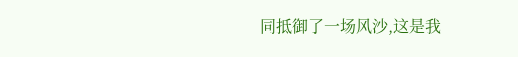同抵御了一场风沙,这是我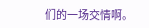们的一场交情啊。